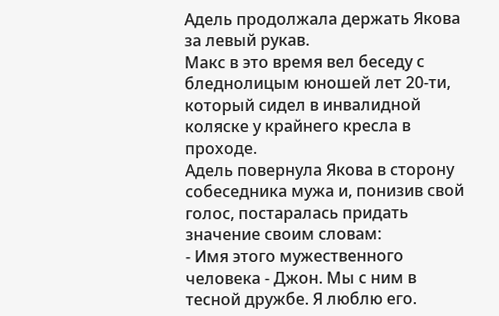Адель продолжала держать Якова за левый рукав.
Макс в это время вел беседу с бледнолицым юношей лет 20-ти, который сидел в инвалидной коляске у крайнего кресла в проходе.
Адель повернула Якова в сторону собеседника мужа и, понизив свой голос, постаралась придать значение своим словам:
- Имя этого мужественного человека - Джон. Мы с ним в тесной дружбе. Я люблю его.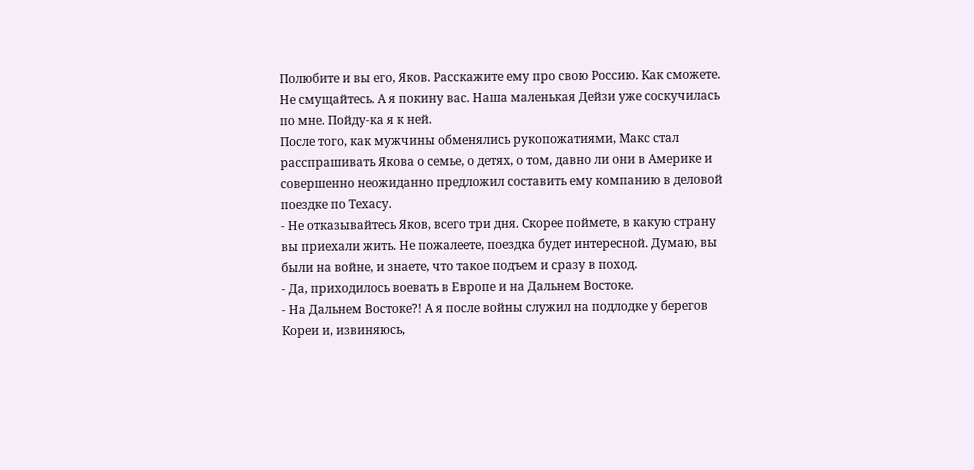Полюбите и вы его, Яков. Расскажите ему про свою Россию. Как сможете. Не смущайтесь. А я покину вас. Наша маленькая Дейзи уже соскучилась по мне. Пойду-ка я к ней.
После того, как мужчины обменялись рукопожатиями, Макс стал расспрашивать Якова о семье, о детях, о том, давно ли они в Америке и совершенно неожиданно предложил составить ему компанию в деловой поездке по Техасу.
- Не отказывайтесь Яков, всего три дня. Скорее поймете, в какую страну вы приехали жить. Не пожалеете, поездка будет интересной. Думаю, вы были на войне, и знаете, что такое подъем и сразу в поход.
- Да, приходилось воевать в Европе и на Дальнем Востоке.
- На Дальнем Востоке?! А я после войны служил на подлодке у берегов Кореи и, извиняюсь,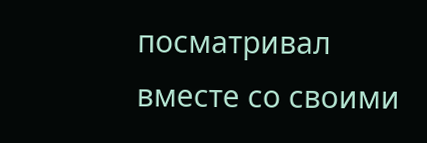посматривал вместе со своими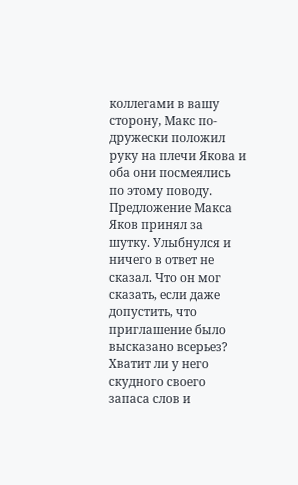коллегами в вашу сторону, Макс по-дружески положил руку на плечи Якова и оба они посмеялись по этому поводу.
Предложение Макса Яков принял за шутку. Улыбнулся и ничего в ответ не сказал. Что он мог сказать, если даже допустить, что приглашение было высказано всерьез? Хватит ли у него скудного своего запаса слов и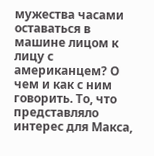мужества часами оставаться в машине лицом к лицу с американцем? О чем и как с ним говорить. То, что представляло интерес для Макса,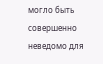могло быть совершенно неведомо для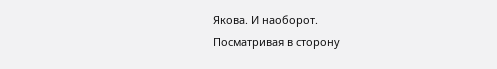Якова. И наоборот.
Посматривая в сторону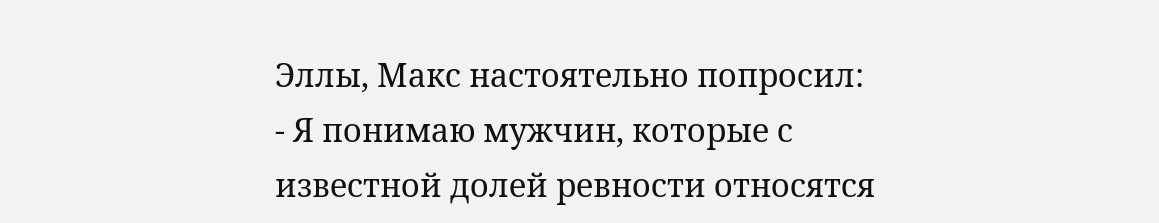Эллы, Макс настоятельно попросил:
- Я понимаю мужчин, которые с известной долей ревности относятся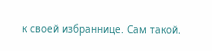к своей избраннице. Сам такой.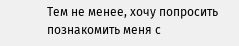Тем не менее, хочу попросить познакомить меня с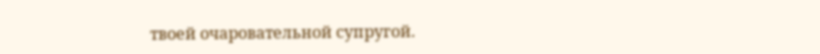твоей очаровательной супругой.